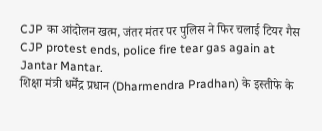CJP का आंदोलन खत्म, जंतर मंतर पर पुलिस ने फिर चलाई टियर गैस
CJP protest ends, police fire tear gas again at Jantar Mantar.
शिक्षा मंत्री धर्मेंद्र प्रधान (Dharmendra Pradhan) के इस्तीफे के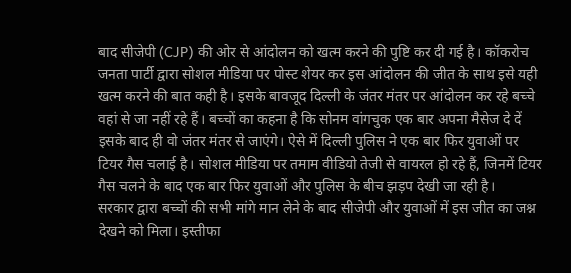बाद सीजेपी (CJP) की ओर से आंदोलन को खत्म करने की पुष्टि कर दी गई है। कॉकरोच जनता पार्टी द्वारा सोशल मीडिया पर पोस्ट शेयर कर इस आंदोलन की जीत के साथ इसे यही खत्म करने की बात कही है। इसके बावजूद दिल्ली के जंतर मंतर पर आंदोलन कर रहे बच्चे वहां से जा नहीं रहे हैं। बच्चों का कहना है कि सोनम वांगचुक एक बार अपना मैसेज दे दें इसके बाद ही वो जंतर मंतर से जाएंगे। ऐसे में दिल्ली पुलिस ने एक बार फिर युवाओं पर टियर गैस चलाई है। सोशल मीडिया पर तमाम वीडियो तेजी से वायरल हो रहे हैं, जिनमें टियर गैस चलने के बाद एक बार फिर युवाओं और पुलिस के बीच झड़प देखी जा रही है।
सरकार द्वारा बच्चों की सभी मांगे मान लेने के बाद सीजेपी और युवाओं में इस जीत का जश्न देखने को मिला। इस्तीफा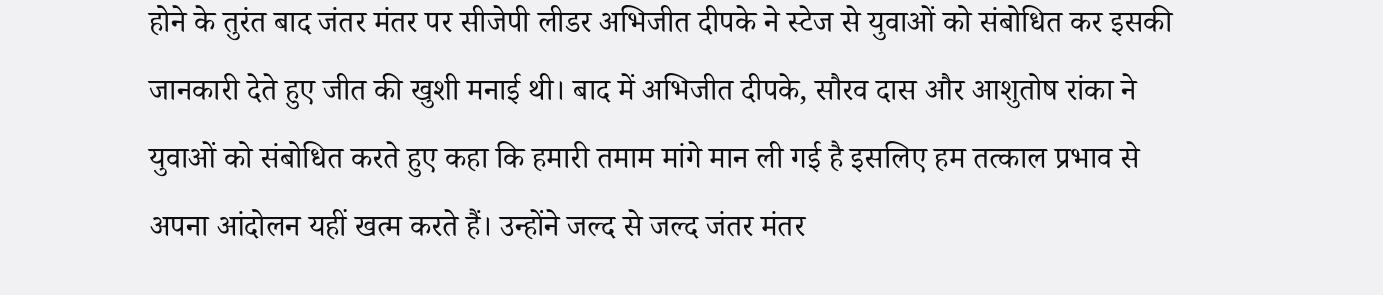होने के तुरंत बाद जंतर मंतर पर सीजेपी लीडर अभिजीत दीपके ने स्टेज से युवाओं को संबोधित कर इसकी जानकारी देते हुए जीत की खुशी मनाई थी। बाद में अभिजीत दीपके, सौरव दास और आशुतोष रांका ने युवाओं को संबोधित करते हुए कहा कि हमारी तमाम मांगे मान ली गई है इसलिए हम तत्काल प्रभाव से अपना आंदोलन यहीं खत्म करते हैं। उन्होंने जल्द से जल्द जंतर मंतर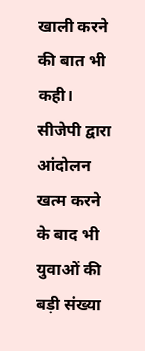खाली करने की बात भी कही।
सीजेपी द्वारा आंदोलन खत्म करने के बाद भी युवाओं की बड़ी संख्या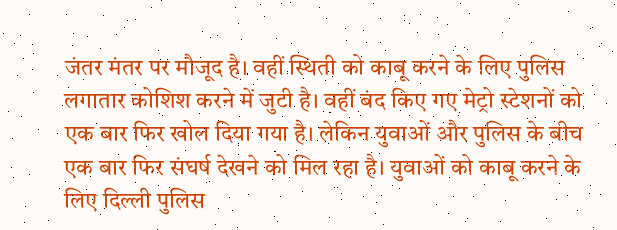जंतर मंतर पर मौजूद है। वहीं स्थिती को काबू करने के लिए पुलिस लगातार कोशिश करने में जुटी है। वहीं बंद किए गए मेट्रो स्टेशनों को एक बार फिर खोल दिया गया है। लेकिन युवाओं और पुलिस के बीच एक बार फिर संघर्ष देखने को मिल रहा है। युवाओं को काबू करने के लिए दिल्ली पुलिस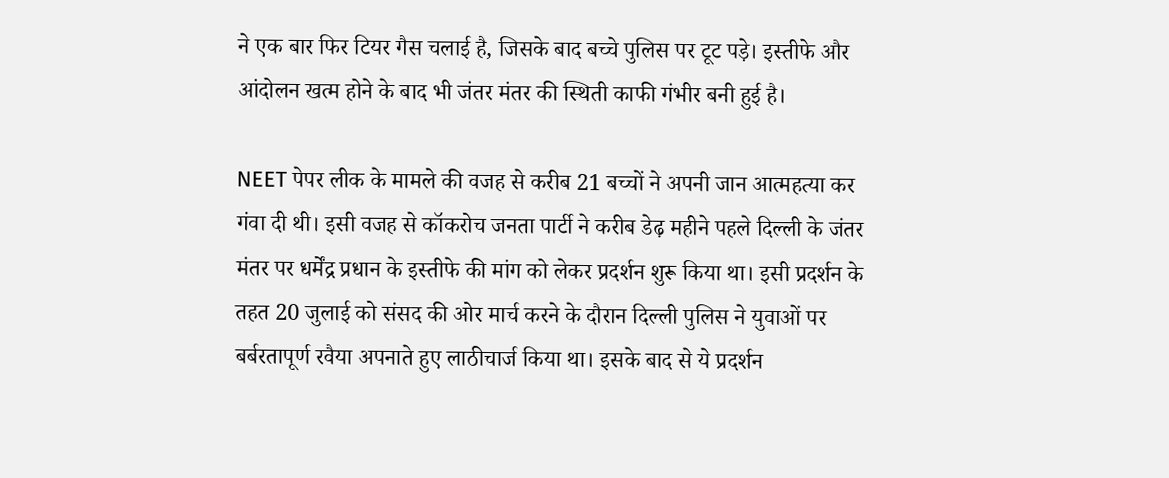ने एक बार फिर टियर गैस चलाई है, जिसके बाद बच्चे पुलिस पर टूट पड़े। इस्तीफे और आंदोलन खत्म होने के बाद भी जंतर मंतर की स्थिती काफी गंभीर बनी हुई है।

NEET पेपर लीक के मामले की वजह से करीब 21 बच्चों ने अपनी जान आत्महत्या कर गंवा दी थी। इसी वजह से कॉकरोच जनता पार्टी ने करीब डेढ़ महीने पहले दिल्ली के जंतर मंतर पर धर्मेंद्र प्रधान के इस्तीफे की मांग को लेकर प्रदर्शन शुरू किया था। इसी प्रदर्शन के तहत 20 जुलाई को संसद की ओर मार्च करने के दौरान दिल्ली पुलिस ने युवाओं पर बर्बरतापूर्ण रवैया अपनाते हुए लाठीचार्ज किया था। इसके बाद से ये प्रदर्शन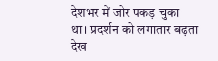देशभर में जोर पकड़ चुका था। प्रदर्शन को लगातार बढ़ता देख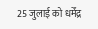25 जुलाई को धर्मेंद्र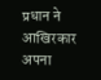प्रधान ने आखिरकार अपना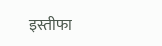इस्तीफा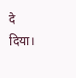दे दिया।